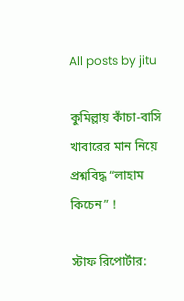All posts by jitu

কুমিল্লায় কাঁচা-বাসি খাবারের মান নিয়ে প্রশ্নবিদ্ধ “লাহাম কিচেন” !

স্টাফ রিপোর্টার: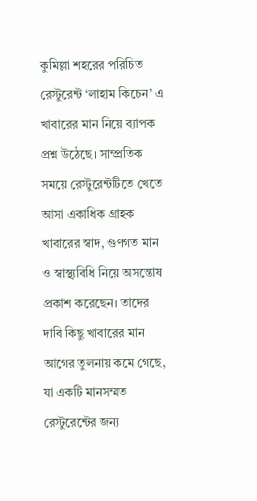কুমিল্লা শহরের পরিচিত রেস্টুরেন্ট ‘লাহাম কিচেন’ এ খাবারের মান নিয়ে ব্যাপক প্রশ্ন উঠেছে। সাম্প্রতিক সময়ে রেস্টুরেন্টটিতে খেতে আসা একাধিক গ্রাহক খাবারের স্বাদ, গুণগত মান ও স্বাস্থ্যবিধি নিয়ে অসন্তোষ প্রকাশ করেছেন। তাদের দাবি কিছু খাবারের মান আগের তুলনায় কমে গেছে, যা একটি মানসম্মত রেস্টুরেন্টের জন্য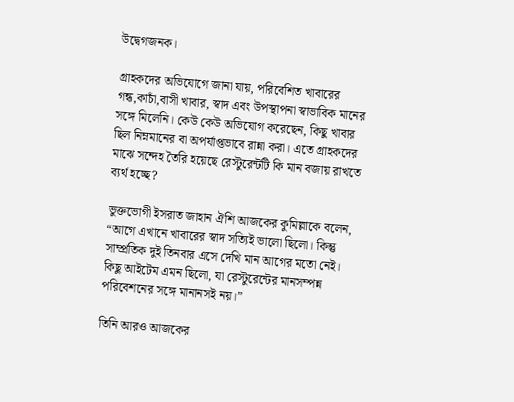উদ্বেগজনক।

গ্রাহকদের অভিযোগে জানা যায়, পরিবেশিত খাবারের গন্ধ,কাচাঁ,বাসী খাবার, স্বাদ এবং উপস্থাপনা স্বাভাবিক মানের সঙ্গে মিলেনি। কেউ কেউ অভিযোগ করেছেন, কিছু খাবার ছিল নিম্নমানের বা অপর্যাপ্তভাবে রান্না করা। এতে গ্রাহকদের মাঝে সন্দেহ তৈরি হয়েছে রেস্টুরেন্টটি কি মান বজায় রাখতে ব্যর্থ হচ্ছে?

ভুক্তভোগী ইসরাত জাহান ঐশি আজকের কুমিল্লাকে বলেন, “আগে এখানে খাবারের স্বাদ সত্যিই ভালো ছিলো। কিন্তু সাম্প্রতিক দুই তিনবার এসে দেখি মান আগের মতো নেই। কিছু আইটেম এমন ছিলো, যা রেস্টুরেন্টের মানসম্পন্ন পরিবেশনের সঙ্গে মানানসই নয়।”

তিনি আরও আজকের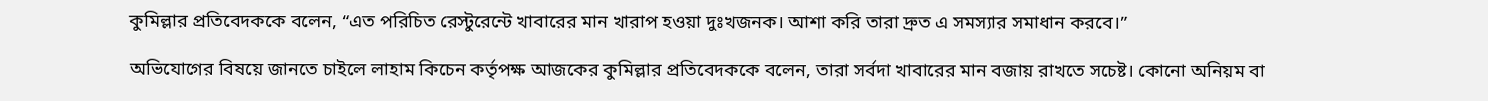কুমিল্লার প্রতিবেদককে বলেন, “এত পরিচিত রেস্টুরেন্টে খাবারের মান খারাপ হওয়া দুঃখজনক। আশা করি তারা দ্রুত এ সমস্যার সমাধান করবে।”

অভিযোগের বিষয়ে জানতে চাইলে লাহাম কিচেন কর্তৃপক্ষ আজকের কুমিল্লার প্রতিবেদককে বলেন, তারা সর্বদা খাবারের মান বজায় রাখতে সচেষ্ট। কোনো অনিয়ম বা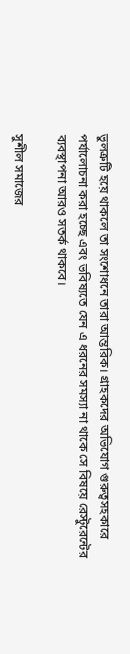ভুলত্রুটি হয়ে থাকলে তা সংশোধনে তারা আন্তরিক। গ্রাহকদের অভিযোগ গুরুত্বসহকারে পর্যালোচনা করা হচ্ছে এবং ভবিষ্যতে যেন এ ধরনের সমস্যা না থাকে সে বিষয়ে রেস্টুরেন্টের ব্যবস্থাপনা আরও সতর্ক থাকবে।

সুশীল সমাজের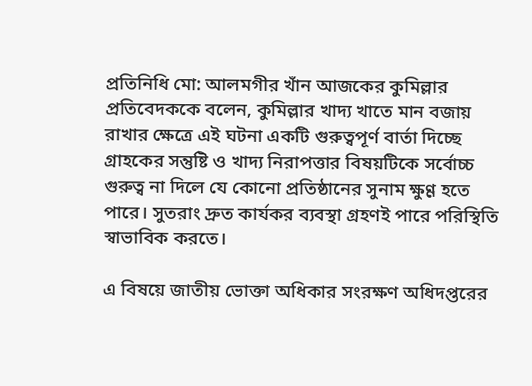প্রতিনিধি মো: আলমগীর খাঁন আজকের কুমিল্লার প্রতিবেদককে বলেন, কুমিল্লার খাদ্য খাতে মান বজায় রাখার ক্ষেত্রে এই ঘটনা একটি গুরুত্বপূর্ণ বার্তা দিচ্ছে গ্রাহকের সন্তুষ্টি ও খাদ্য নিরাপত্তার বিষয়টিকে সর্বোচ্চ গুরুত্ব না দিলে যে কোনো প্রতিষ্ঠানের সুনাম ক্ষুণ্ণ হতে পারে। সুতরাং দ্রুত কার্যকর ব্যবস্থা গ্রহণই পারে পরিস্থিতি স্বাভাবিক করতে।

এ বিষয়ে জাতীয় ভোক্তা অধিকার সংরক্ষণ অধিদপ্তরের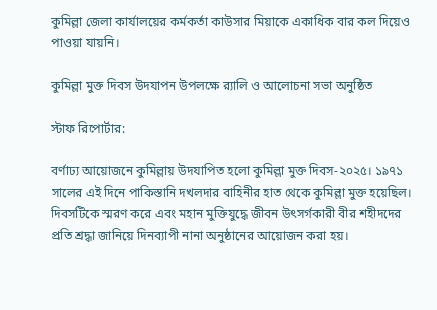কুমিল্লা জেলা কার্যালয়ের কর্মকর্তা কাউসার মিয়াকে একাধিক বার কল দিয়েও পাওয়া যায়নি।

কুমিল্লা মুক্ত দিবস উদযাপন উপলক্ষে র‍্যালি ও আলোচনা সভা অনুষ্ঠিত

স্টাফ রিপোর্টার:

বর্ণাঢ্য আয়োজনে কুমিল্লায় উদযাপিত হলো কুমিল্লা মুক্ত দিবস-২০২৫। ১৯৭১ সালের এই দিনে পাকিস্তানি দখলদার বাহিনীর হাত থেকে কুমিল্লা মুক্ত হয়েছিল। দিবসটিকে স্মরণ করে এবং মহান মুক্তিযুদ্ধে জীবন উৎসর্গকারী বীর শহীদদের প্রতি শ্রদ্ধা জানিয়ে দিনব্যাপী নানা অনুষ্ঠানের আয়োজন করা হয়।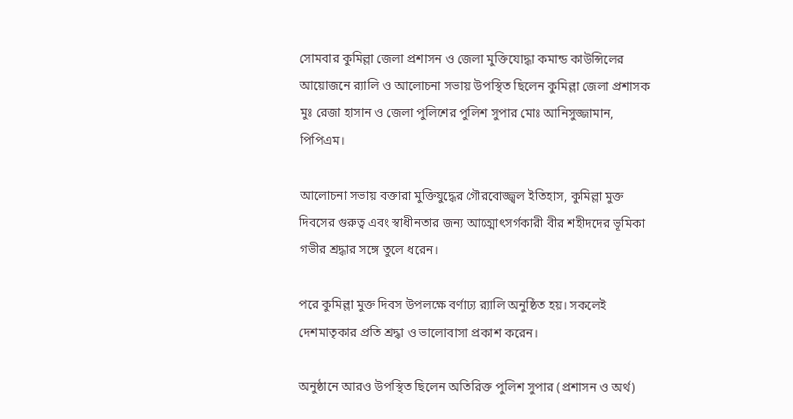সোমবার কুমিল্লা জেলা প্রশাসন ও জেলা মুক্তিযোদ্ধা কমান্ড কাউন্সিলের আয়োজনে র‍্যালি ও আলোচনা সভায় উপস্থিত ছিলেন কুমিল্লা জেলা প্রশাসক মুঃ রেজা হাসান ও জেলা পুলিশের পুলিশ সুপার মোঃ আনিসুজ্জামান, পিপিএম।

আলোচনা সভায় বক্তারা মুক্তিযুদ্ধের গৌরবোজ্জ্বল ইতিহাস, কুমিল্লা মুক্ত দিবসের গুরুত্ব এবং স্বাধীনতার জন্য আত্মোৎসর্গকারী বীর শহীদদের ভূমিকা গভীর শ্রদ্ধার সঙ্গে তুলে ধরেন।

পরে কুমিল্লা মুক্ত দিবস উপলক্ষে বর্ণাঢ্য র‍্যালি অনুষ্ঠিত হয়। সকলেই দেশমাতৃকার প্রতি শ্রদ্ধা ও ভালোবাসা প্রকাশ করেন।

অনুষ্ঠানে আরও উপস্থিত ছিলেন অতিরিক্ত পুলিশ সুপার (প্রশাসন ও অর্থ)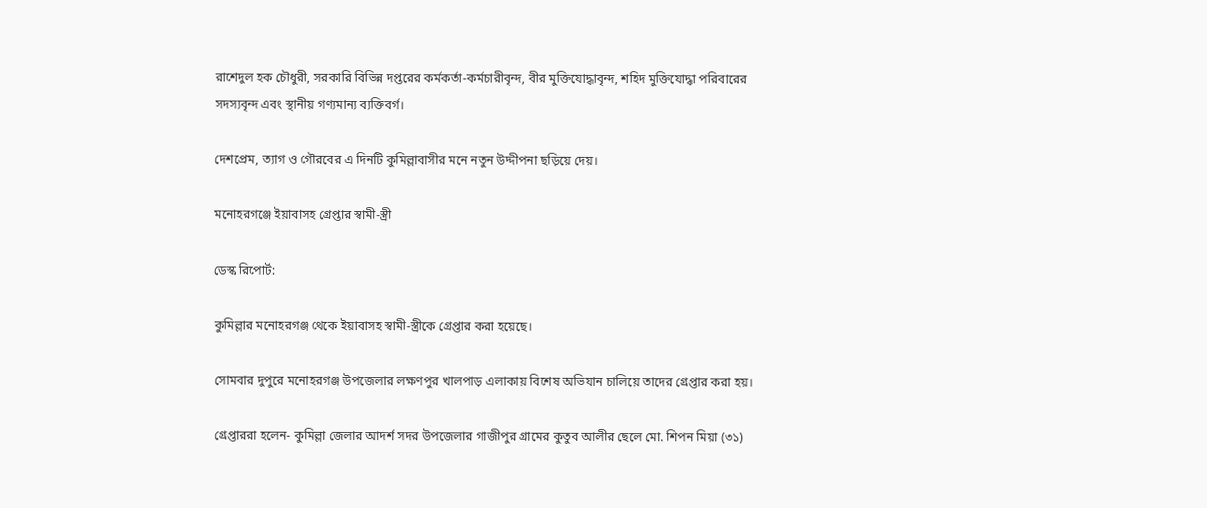রাশেদুল হক চৌধুরী, সরকারি বিভিন্ন দপ্তরের কর্মকর্তা-কর্মচারীবৃন্দ, বীর মুক্তিযোদ্ধাবৃন্দ, শহিদ মুক্তিযোদ্ধা পরিবারের সদস্যবৃন্দ এবং স্থানীয় গণ্যমান্য ব্যক্তিবর্গ।

দেশপ্রেম, ত্যাগ ও গৌরবের এ দিনটি কুমিল্লাবাসীর মনে নতুন উদ্দীপনা ছড়িয়ে দেয়।

মনোহরগঞ্জে ইয়াবাসহ গ্রেপ্তার স্বামী-স্ত্রী

ডেস্ক রিপোর্ট:

কুমিল্লার মনোহরগঞ্জ থেকে ইয়াবাসহ স্বামী-স্ত্রীকে গ্রেপ্তার করা হয়েছে।

সোমবার দুপুরে মনোহরগঞ্জ উপজেলার লক্ষণপুর খালপাড় এলাকায় বিশেষ অভিযান চালিয়ে তাদের গ্রেপ্তার করা হয়।

গ্রেপ্তাররা হলেন- কুমিল্লা জেলার আদর্শ সদর উপজেলার গাজীপুর গ্রামের কুতুব আলীর ছেলে মো. শিপন মিয়া (৩১)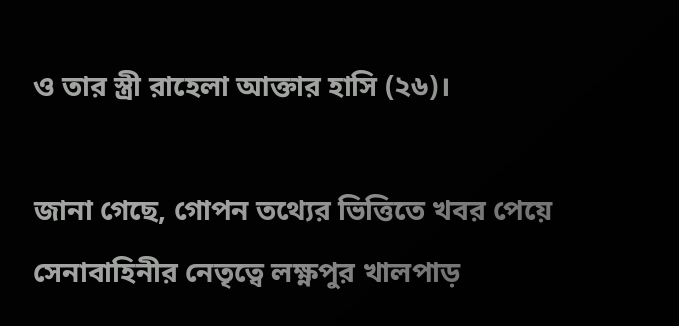ও তার স্ত্রী রাহেলা আক্তার হাসি (২৬)।

জানা গেছে, গোপন তথ্যের ভিত্তিতে খবর পেয়ে সেনাবাহিনীর নেতৃত্বে লক্ষ্ণপুর খালপাড়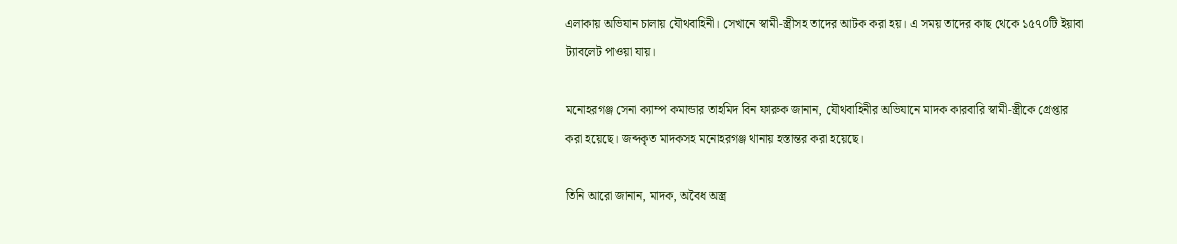এলাকায় অভিযান চালায় যৌথবাহিনী। সেখানে স্বামী-স্ত্রীসহ তাদের আটক করা হয়। এ সময় তাদের কাছ থেকে ১৫৭০টি ইয়াবা ট্যাবলেট পাওয়া যায়।

মনোহরগঞ্জ সেনা ক্যাম্প কমান্ডার তাহমিদ বিন ফারুক জানান, যৌথবাহিনীর অভিযানে মাদক কারবারি স্বামী-স্ত্রীকে গ্রেপ্তার করা হয়েছে। জব্দকৃত মাদকসহ মনোহরগঞ্জ থানায় হস্তান্তর করা হয়েছে।

তিনি আরো জানান, মাদক, অবৈধ অস্ত্র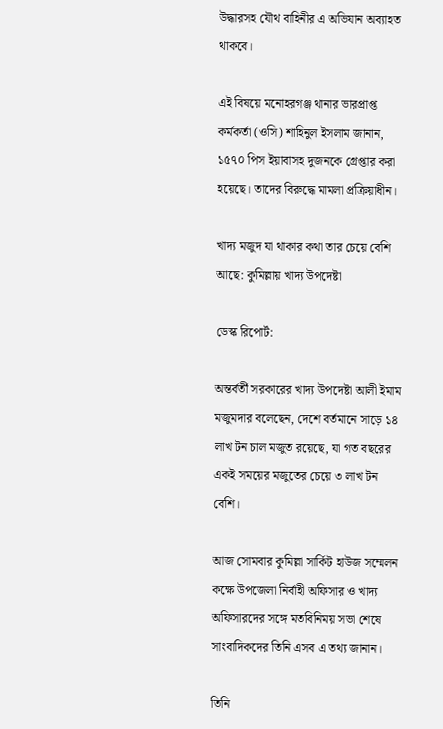উদ্ধারসহ যৌথ বাহিনীর এ অভিযান অব্যাহত থাকবে।

এই বিষয়ে মনোহরগঞ্জ থানার ভারপ্রাপ্ত কর্মকর্তা (ওসি) শাহিনুল ইসলাম জানান, ১৫৭০ পিস ইয়াবাসহ দুজনকে গ্রেপ্তার করা হয়েছে। তাদের বিরুদ্ধে মামলা প্রক্রিয়াধীন।

খাদ্য মজুদ যা থাকার কথা তার চেয়ে বেশি আছে: কুমিল্লায় খাদ্য উপদেষ্টা

ডেস্ক রিপোর্ট:

অন্তর্বর্তী সরকারের খাদ্য উপদেষ্টা আলী ইমাম মজুমদার বলেছেন, দেশে বর্তমানে সাড়ে ১৪ লাখ টন চাল মজুত রয়েছে, যা গত বছরের একই সময়ের মজুতের চেয়ে ৩ লাখ টন বেশি।

আজ সোমবার কুমিল্লা সার্কিট হাউজ সম্মেলন কক্ষে উপজেলা নির্বাহী অফিসার ও খাদ্য অফিসারদের সঙ্গে মতবিনিময় সভা শেষে সাংবাদিকদের তিনি এসব এ তথ্য জানান।

তিনি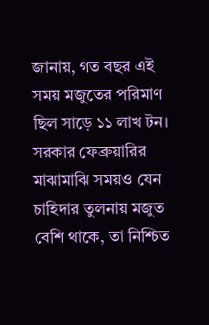জানায়, গত বছর এই সময় মজুতের পরিমাণ ছিল সাড়ে ১১ লাখ টন। সরকার ফেব্রুয়ারির মাঝামাঝি সময়ও যেন চাহিদার তুলনায় মজুত বেশি থাকে, তা নিশ্চিত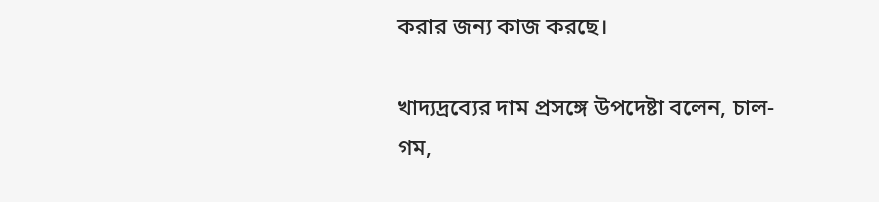করার জন্য কাজ করছে।

খাদ্যদ্রব্যের দাম প্রসঙ্গে উপদেষ্টা বলেন, চাল-গম,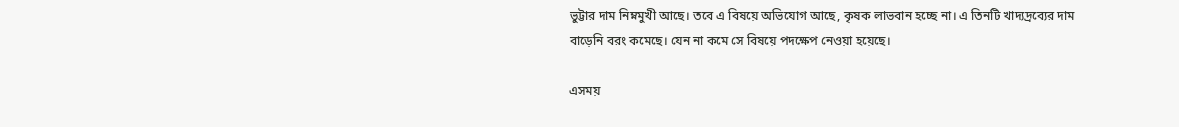ভুট্টার দাম নিম্নমুখী আছে। তবে এ বিষয়ে অভিযোগ আছে, কৃষক লাভবান হচ্ছে না। এ তিনটি খাদ্যদ্রব্যের দাম বাড়েনি বরং কমেছে। যেন না কমে সে বিষয়ে পদক্ষেপ নেওয়া হয়েছে।

এসময়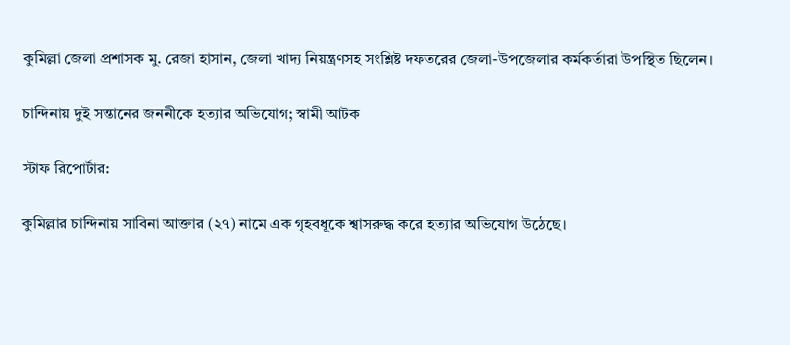কুমিল্লা জেলা প্রশাসক মু. রেজা হাসান, জেলা খাদ্য নিয়ন্ত্রণসহ সংশ্লিষ্ট দফতরের জেলা-উপজেলার কর্মকর্তারা উপস্থিত ছিলেন।

চান্দিনায় দুই সন্তানের জননীকে হত্যার অভিযোগ; স্বামী আটক

স্টাফ রিপোর্টার:

কুমিল্লার চান্দিনায় সাবিনা আক্তার (২৭) নামে এক গৃহবধূকে শ্বাসরুদ্ধ করে হত্যার অভিযোগ উঠেছে।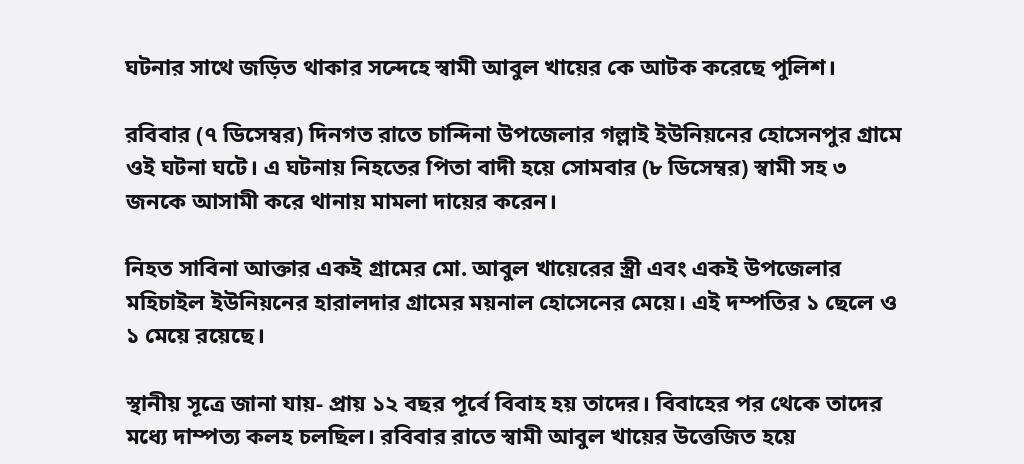ঘটনার সাথে জড়িত থাকার সন্দেহে স্বামী আবুল খায়ের কে আটক করেছে পুলিশ।

রবিবার (৭ ডিসেম্বর) দিনগত রাতে চান্দিনা উপজেলার গল্লাই ইউনিয়নের হোসেনপুর গ্রামে ওই ঘটনা ঘটে। এ ঘটনায় নিহতের পিতা বাদী হয়ে সোমবার (৮ ডিসেম্বর) স্বামী সহ ৩ জনকে আসামী করে থানায় মামলা দায়ের করেন।

নিহত সাবিনা আক্তার একই গ্রামের মো. আবুল খায়েরের স্ত্রী এবং একই উপজেলার মহিচাইল ইউনিয়নের হারালদার গ্রামের ময়নাল হোসেনের মেয়ে। এই দম্পতির ১ ছেলে ও ১ মেয়ে রয়েছে।

স্থানীয় সূত্রে জানা যায়- প্রায় ১২ বছর পূর্বে বিবাহ হয় তাদের। বিবাহের পর থেকে তাদের মধ্যে দাম্পত্য কলহ চলছিল। রবিবার রাতে স্বামী আবুল খায়ের উত্তেজিত হয়ে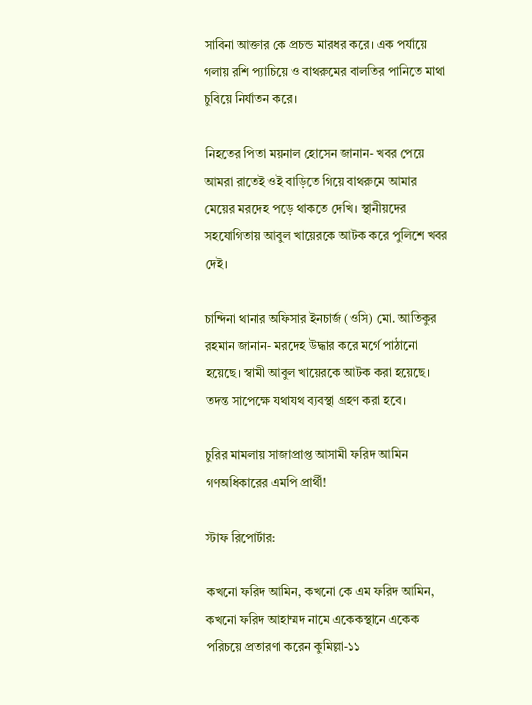সাবিনা আক্তার কে প্রচন্ড মারধর করে। এক পর্যায়ে গলায় রশি প্যাচিয়ে ও বাথরুমের বালতির পানিতে মাথা চুবিয়ে নির্যাতন করে।

নিহতের পিতা ময়নাল হোসেন জানান- খবর পেয়ে আমরা রাতেই ওই বাড়িতে গিয়ে বাথরুমে আমার মেয়ের মরদেহ পড়ে থাকতে দেখি। স্থানীয়দের সহযোগিতায় আবুল খায়েরকে আটক করে পুলিশে খবর দেই।

চান্দিনা থানার অফিসার ইনচার্জ (ওসি) মো. আতিকুর রহমান জানান- মরদেহ উদ্ধার করে মর্গে পাঠানো হয়েছে। স্বামী আবুল খায়েরকে আটক করা হয়েছে। তদন্ত সাপেক্ষে যথাযথ ব্যবস্থা গ্রহণ করা হবে।

চুরির মামলায় সাজাপ্রাপ্ত আসামী ফরিদ আমিন গণঅধিকারের এমপি প্রার্থী!

স্টাফ রিপোর্টার:

কখনো ফরিদ আমিন, কখনো কে এম ফরিদ আমিন, কখনো ফরিদ আহাম্মদ নামে একেকস্থানে একেক পরিচয়ে প্রতারণা করেন কুমিল্লা-১১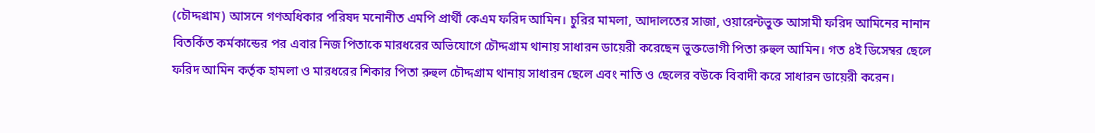(চৌদ্দগ্রাম) আসনে গণঅধিকার পরিষদ মনোনীত এমপি প্রার্থী কেএম ফরিদ আমিন। চুরির মামলা, আদালতের সাজা, ওয়ারেন্টভুক্ত আসামী ফরিদ আমিনের নানান বিতর্কিত কর্মকান্ডের পর এবার নিজ পিতাকে মারধরের অভিযোগে চৌদ্দগ্রাম থানায় সাধারন ডায়েরী করেছেন ভুক্তভোগী পিতা রুহুল আমিন। গত ৪ই ডিসেম্বর ছেলে ফরিদ আমিন কর্তৃক হামলা ও মারধরের শিকার পিতা রুহুল চৌদ্দগ্রাম থানায় সাধারন ছেলে এবং নাতি ও ছেলের বউকে বিবাদী করে সাধারন ডায়েরী করেন।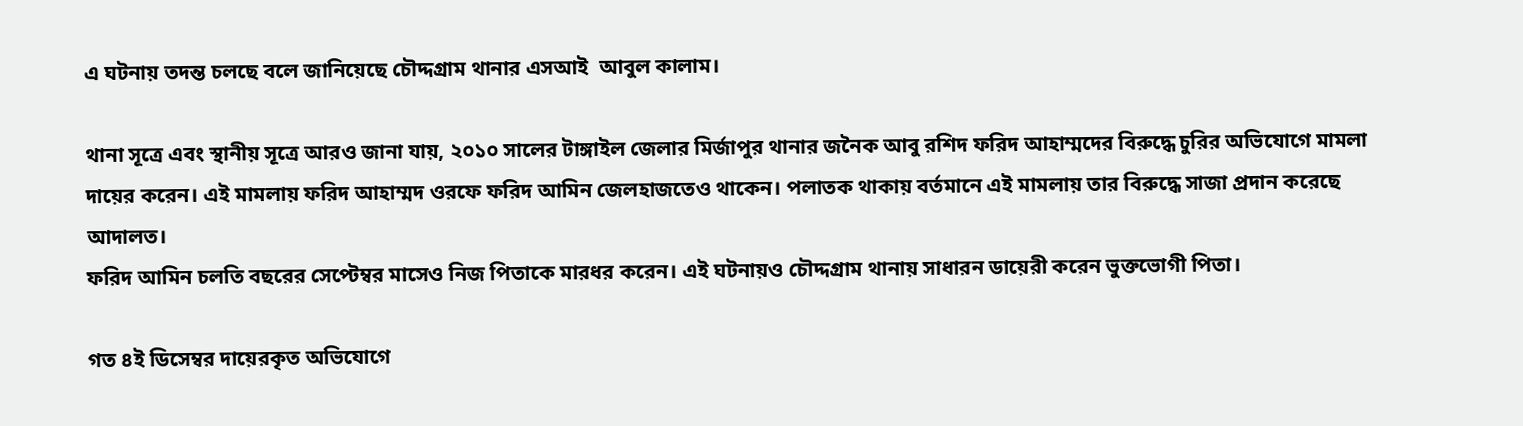এ ঘটনায় তদন্ত চলছে বলে জানিয়েছে চৌদ্দগ্রাম থানার এসআই  আবুল কালাম।

থানা সূত্রে এবং স্থানীয় সূত্রে আরও জানা যায়, ২০১০ সালের টাঙ্গাইল জেলার মির্জাপুর থানার জনৈক আবু রশিদ ফরিদ আহাম্মদের বিরুদ্ধে চুরির অভিযোগে মামলা দায়ের করেন। এই মামলায় ফরিদ আহাম্মদ ওরফে ফরিদ আমিন জেলহাজতেও থাকেন। পলাতক থাকায় বর্তমানে এই মামলায় তার বিরুদ্ধে সাজা প্রদান করেছে আদালত।
ফরিদ আমিন চলতি বছরের সেপ্টেম্বর মাসেও নিজ পিতাকে মারধর করেন। এই ঘটনায়ও চৌদ্দগ্রাম থানায় সাধারন ডায়েরী করেন ভুক্তভোগী পিতা।

গত ৪ই ডিসেম্বর দায়েরকৃত অভিযোগে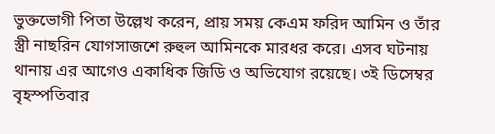ভুক্তভোগী পিতা উল্লেখ করেন, প্রায় সময় কেএম ফরিদ আমিন ও তাঁর স্ত্রী নাছরিন যোগসাজশে রুহুল আমিনকে মারধর করে। এসব ঘটনায় থানায় এর আগেও একাধিক জিডি ও অভিযোগ রয়েছে। ৩ই ডিসেম্বর বৃহস্পতিবার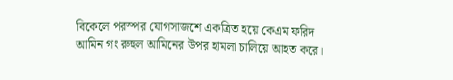বিকেলে পরস্পর যোগসাজশে একত্রিত হয়ে কেএম ফরিদ আমিন গং রুহুল আমিনের উপর হামলা চালিয়ে আহত করে।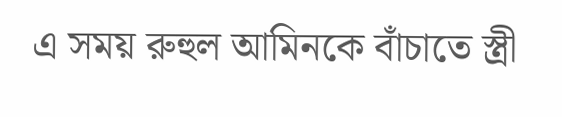এ সময় রুহুল আমিনকে বাঁচাতে স্ত্রী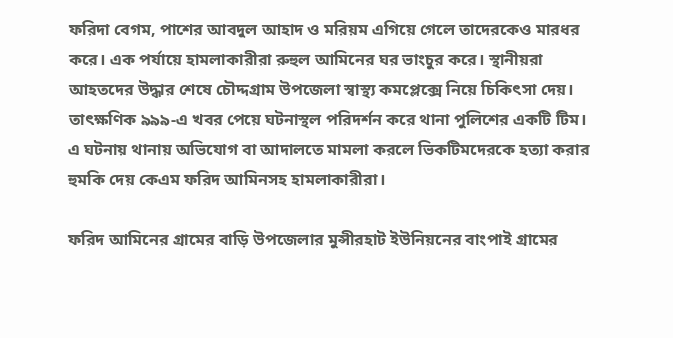ফরিদা বেগম, পাশের আবদুল আহাদ ও মরিয়ম এগিয়ে গেলে তাদেরকেও মারধর করে। এক পর্যায়ে হামলাকারীরা রুহুল আমিনের ঘর ভাংচুর করে। স্থানীয়রা আহতদের উদ্ধার শেষে চৌদ্দগ্রাম উপজেলা স্বাস্থ্য কমপ্লেক্সে নিয়ে চিকিৎসা দেয়। তাৎক্ষণিক ৯৯৯-এ খবর পেয়ে ঘটনাস্থল পরিদর্শন করে থানা পুলিশের একটি টিম। এ ঘটনায় থানায় অভিযোগ বা আদালতে মামলা করলে ভিকটিমদেরকে হত্যা করার হুমকি দেয় কেএম ফরিদ আমিনসহ হামলাকারীরা।

ফরিদ আমিনের গ্রামের বাড়ি উপজেলার মুন্সীরহাট ইউনিয়নের বাংপাই গ্রামের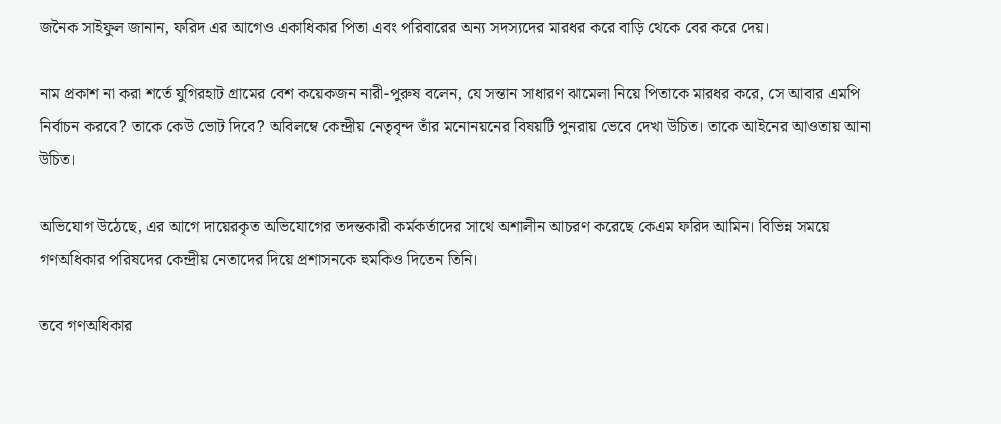জনৈক সাইফুল জানান, ফরিদ এর আগেও একাধিকার পিতা এবং পরিবারের অন্য সদস্যদের মারধর করে বাড়ি থেকে বের করে দেয়।

নাম প্রকাশ না করা শর্তে যুগিরহাট গ্রামের বেশ কয়েকজন নারী-পুরুষ বলেন, যে সন্তান সাধারণ ঝামেলা নিয়ে পিতাকে মারধর করে, সে আবার এমপি নির্বাচন করবে? তাকে কেউ ভোট দিবে? অবিলম্বে কেন্দ্রীয় নেতৃবৃন্দ তাঁর মনোনয়নের বিষয়টি পুনরায় ভেবে দেখা উচিত। তাকে আইনের আওতায় আনা উচিত।

অভিযোগ উঠেছে, এর আগে দায়েরকৃত অভিযোগের তদন্তকারী কর্মকর্তাদের সাথে অশালীন আচরণ করেছে কেএম ফরিদ আমিন। বিভিন্ন সময়ে গণঅধিকার পরিষদের কেন্দ্রীয় নেতাদের দিয়ে প্রশাসনকে হুমকিও দিতেন তিনি।

তবে গণঅধিকার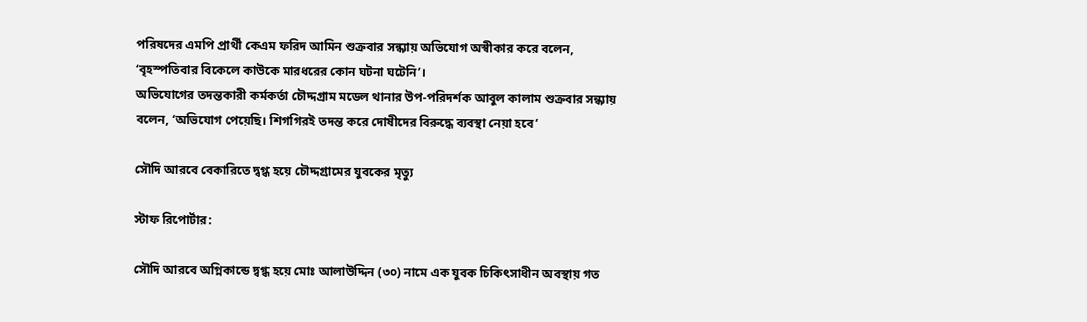পরিষদের এমপি প্রার্থী কেএম ফরিদ আমিন শুক্রবার সন্ধ্যায় অভিযোগ অস্বীকার করে বলেন, ‘বৃহস্পতিবার বিকেলে কাউকে মারধরের কোন ঘটনা ঘটেনি’।
অভিযোগের তদন্তকারী কর্মকর্তা চৌদ্দগ্রাম মডেল থানার উপ-পরিদর্শক আবুল কালাম শুক্রবার সন্ধ্যায় বলেন, ‘অভিযোগ পেয়েছি। শিগগিরই তদন্ত করে দোষীদের বিরুদ্ধে ব্যবস্থা নেয়া হবে’

সৌদি আরবে বেকারিতে দ্বগ্ধ হয়ে চৌদ্দগ্রামের যুবকের মৃত্যু

স্টাফ রিপোর্টার:

সৌদি আরবে অগ্নিকান্ডে দ্বগ্ধ হয়ে মোঃ আলাউদ্দিন (৩০) নামে এক যুবক চিকিৎসাধীন অবস্থায় গত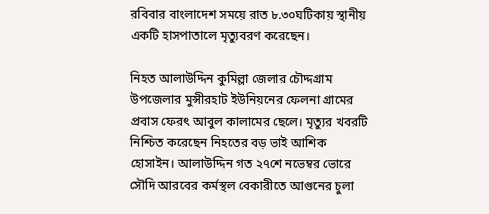রবিবার বাংলাদেশ সময়ে রাত ৮.৩০ঘটিকায় স্থানীয় একটি হাসপাতালে মৃত্যুবরণ করেছেন।

নিহত আলাউদ্দিন কুমিল্লা জেলার চৌদ্দগ্রাম উপজেলার মুন্সীরহাট ইউনিয়নের ফেলনা গ্রামের প্রবাস ফেরৎ আবুল কালামের ছেলে। মৃত্যুর খবরটি নিশ্চিত করেছেন নিহতের বড় ভাই আশিক হোসাইন। আলাউদ্দিন গত ২৭শে নভেম্বর ভোরে সৌদি আরবের কর্মস্থল বেকারীতে আগুনের চুলা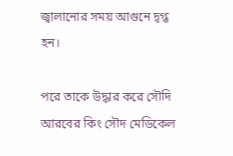জ্বালানোর সময় আগুনে দ্বগ্ধ হন।

পরে তাকে উদ্ধার করে সৌদি আরবের কিং সৌদ মেডিকেল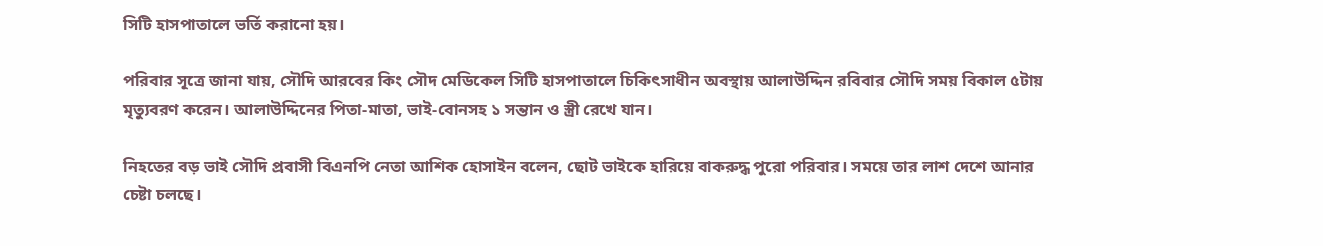সিটি হাসপাতালে ভর্তি করানো হয়।

পরিবার সূত্রে জানা যায়, সৌদি আরবের কিং সৌদ মেডিকেল সিটি হাসপাতালে চিকিৎসাধীন অবস্থায় আলাউদ্দিন রবিবার সৌদি সময় বিকাল ৫টায় মৃত্যুবরণ করেন। আলাউদ্দিনের পিতা-মাতা, ভাই-বোনসহ ১ সন্তান ও স্ত্রী রেখে যান।

নিহতের বড় ভাই সৌদি প্রবাসী বিএনপি নেতা আশিক হোসাইন বলেন, ছোট ভাইকে হারিয়ে বাকরুদ্ধ পুরো পরিবার। সময়ে তার লাশ দেশে আনার চেষ্টা চলছে।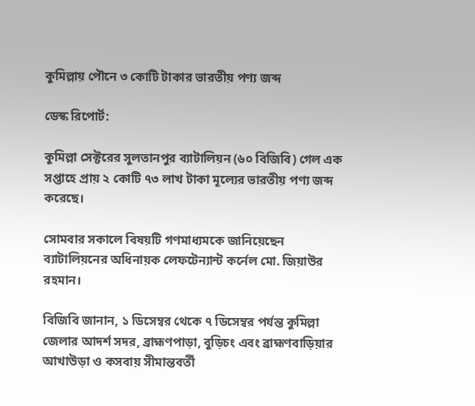কুমিল্লায় পৌনে ৩ কোটি টাকার ভারতীয় পণ্য জব্দ

ডেস্ক রিপোর্ট:

কুমিল্লা সেক্টরের সুলতানপুর ব্যাটালিয়ন (৬০ বিজিবি) গেল এক সপ্তাহে প্রায় ২ কোটি ৭৩ লাখ টাকা মূল্যের ভারতীয় পণ্য জব্দ করেছে।

সোমবার সকালে বিষয়টি গণমাধ্যমকে জানিয়েছেন ব্যাটালিয়নের অধিনায়ক লেফটেন্যান্ট কর্নেল মো. জিয়াউর রহমান।

বিজিবি জানান, ১ ডিসেম্বর থেকে ৭ ডিসেম্বর পর্যন্ত কুমিল্লা জেলার আদর্শ সদর, ব্রাহ্মণপাড়া, বুড়িচং এবং ব্রাহ্মণবাড়িয়ার আখাউড়া ও কসবায় সীমান্তবর্তী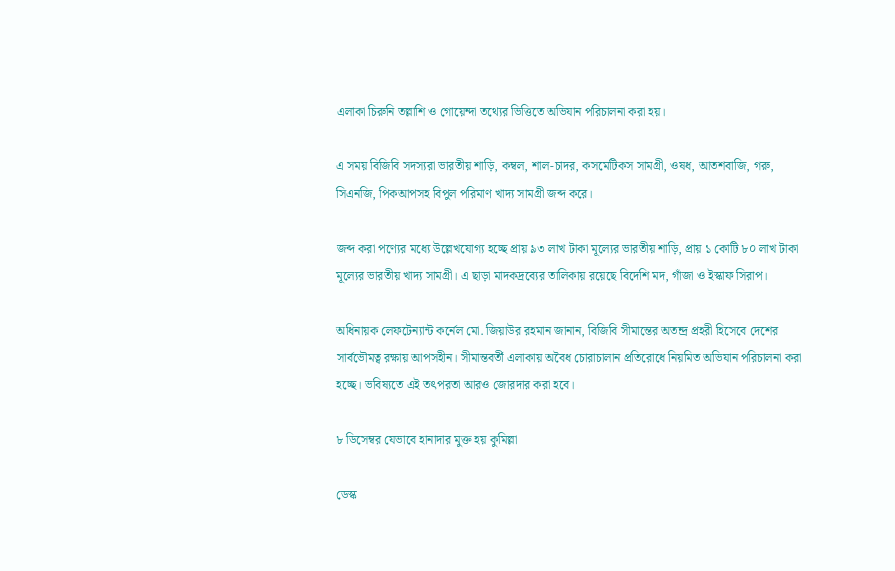এলাকা চিরুনি তল্লাশি ও গোয়েন্দা তথ্যের ভিত্তিতে অভিযান পরিচালনা করা হয়।

এ সময় বিজিবি সদস্যরা ভারতীয় শাড়ি, কম্বল, শাল-চাদর, কসমেটিকস সামগ্রী, ওষধ, আতশবাজি, গরু, সিএনজি, পিকআপসহ বিপুল পরিমাণ খাদ্য সামগ্রী জব্দ করে।

জব্দ করা পণ্যের মধ্যে উল্লেখযোগ্য হচ্ছে প্রায় ৯৩ লাখ টাকা মূল্যের ভারতীয় শাড়ি, প্রায় ১ কোটি ৮০ লাখ টাকা মূল্যের ভারতীয় খাদ্য সামগ্রী। এ ছাড়া মাদকদ্রব্যের তালিকায় রয়েছে বিদেশি মদ, গাঁজা ও ইস্কাফ সিরাপ।

অধিনায়ক লেফটেন্যান্ট কর্নেল মো. জিয়াউর রহমান জানান, বিজিবি সীমান্তের অতন্দ্র প্রহরী হিসেবে দেশের সার্বভৌমত্ব রক্ষায় আপসহীন। সীমান্তবর্তী এলাকায় অবৈধ চোরাচালান প্রতিরোধে নিয়মিত অভিযান পরিচালনা করা হচ্ছে। ভবিষ্যতে এই তৎপরতা আরও জোরদার করা হবে।

৮ ডিসেম্বর যেভাবে হানাদার মুক্ত হয় কুমিল্লা

ডেস্ক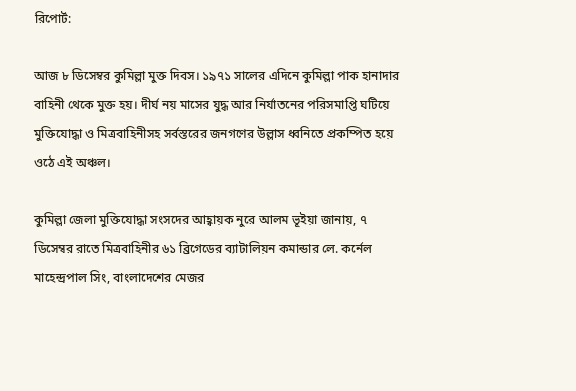রিপোর্ট:

আজ ৮ ডিসেম্বর কুমিল্লা মুক্ত দিবস। ১৯৭১ সালের এদিনে কুমিল্লা পাক হানাদার বাহিনী থেকে মুক্ত হয়। দীর্ঘ নয় মাসের যুদ্ধ আর নির্যাতনের পরিসমাপ্তি ঘটিয়ে মুক্তিযোদ্ধা ও মিত্রবাহিনীসহ সর্বস্তরের জনগণের উল্লাস ধ্বনিতে প্রকম্পিত হয়ে ওঠে এই অঞ্চল।

কুমিল্লা জেলা মুক্তিযোদ্ধা সংসদের আহ্বায়ক নুরে আলম ভূইয়া জানায়, ৭ ডিসেম্বর রাতে মিত্রবাহিনীর ৬১ ব্রিগেডের ব্যাটালিয়ন কমান্ডার লে. কর্নেল মাহেন্দ্রপাল সিং, বাংলাদেশের মেজর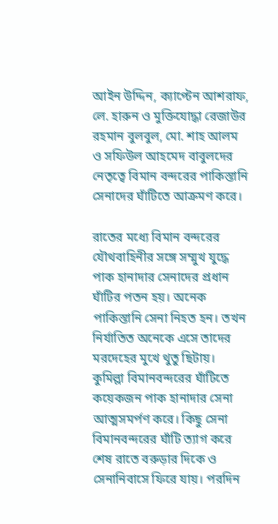আইন উদ্দিন, ক্যাপ্টেন আশরাফ, লে. হারুন ও মুক্তিযোদ্ধা রেজাউর রহমান বুলবুল, মো. শাহ আলম ও সফিউল আহমেদ বাবুলদের নেতৃত্বে বিমান বন্দরের পাকিস্তানি সেনাদের ঘাঁটিতে আক্রমণ করে।

রাতের মধ্যে বিমান বন্দরের যৌথবাহিনীর সঙ্গে সম্মুখ যুদ্ধে পাক হানাদার সেনাদের প্রধান ঘাঁটির পতন হয়। অনেক পাকিস্তানি সেনা নিহত হন। তখন নির্যাতিত অনেকে এসে তাদের মরদেহের মুখে থুতু ছিটায়। কুমিল্লা বিমানবন্দরের ঘাঁটিতে কয়েকজন পাক হানাদার সেনা আত্মসমর্পণ করে। কিছু সেনা বিমানবন্দরের ঘাঁটি ত্যাগ করে শেষ রাতে বরুড়ার দিকে ও সেনানিবাসে ফিরে যায়। পরদিন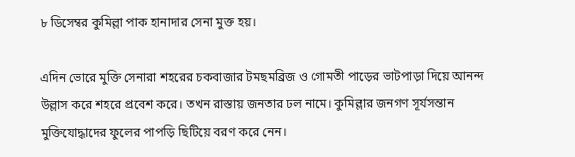৮ ডিসেম্বর কুমিল্লা পাক হানাদার সেনা মুক্ত হয়।

এদিন ভোরে মুক্তি সেনারা শহরের চকবাজার টমছমব্রিজ ও গোমতী পাড়ের ভাটপাড়া দিয়ে আনন্দ উল্লাস করে শহরে প্রবেশ করে। তখন রাস্তায় জনতার ঢল নামে। কুমিল্লার জনগণ সূর্যসন্তান মুক্তিযোদ্ধাদের ফুলের পাপড়ি ছিটিয়ে বরণ করে নেন।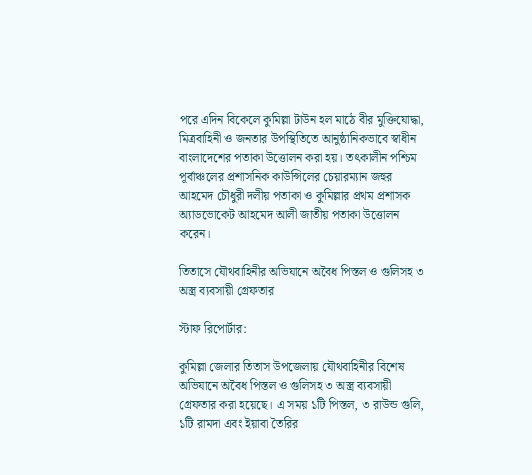পরে এদিন বিকেলে কুমিল্লা টাউন হল মাঠে বীর মুক্তিযোদ্ধা, মিত্রবাহিনী ও জনতার উপস্থিতিতে আনুষ্ঠানিকভাবে স্বাধীন বাংলাদেশের পতাকা উত্তোলন করা হয়। তৎকালীন পশ্চিম পূর্বাঞ্চলের প্রশাসনিক কাউন্সিলের চেয়ারম্যান জহুর আহমেদ চৌধুরী দলীয় পতাকা ও কুমিল্লার প্রথম প্রশাসক অ্যাডভোকেট আহমেদ আলী জাতীয় পতাকা উত্তোলন করেন।

তিতাসে যৌথবাহিনীর অভিযানে অবৈধ পিস্তল ও গুলিসহ ৩ অস্ত্র ব্যবসায়ী গ্রেফতার

স্টাফ রিপোর্টার:

কুমিল্লা জেলার তিতাস উপজেলায় যৌথবাহিনীর বিশেষ অভিযানে অবৈধ পিস্তল ও গুলিসহ ৩ অস্ত্র ব্যবসায়ী গ্রেফতার করা হয়েছে। এ সময় ১টি পিস্তল, ৩ রাউন্ড গুলি, ১টি রামদা এবং ইয়াবা তৈরির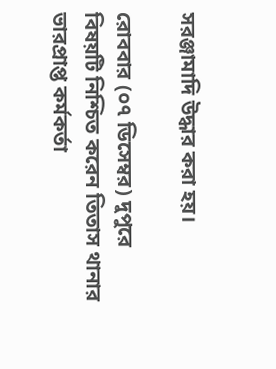সরঞ্জামাদি উদ্ধার করা হয়।

রোববার (০৭ ডিসেম্বর) দুপুরে বিষয়টি নিশ্চিত করেন তিতাস থানার ভারপ্রাপ্ত কর্মকর্তা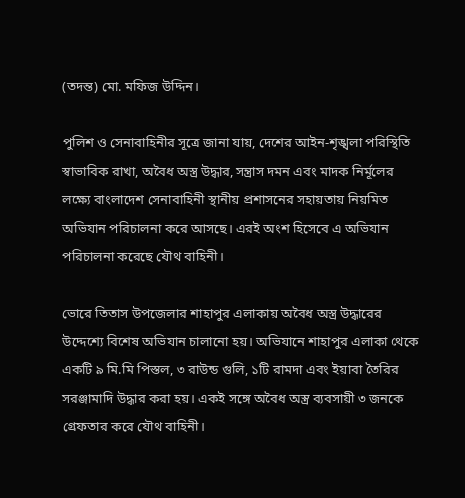(তদন্ত) মো. মফিজ উদ্দিন।

পুলিশ ও সেনাবাহিনীর সূত্রে জানা যায়, দেশের আইন-শৃঙ্খলা পরিস্থিতি স্বাভাবিক রাখা, অবৈধ অস্ত্র উদ্ধার, সন্ত্রাস দমন এবং মাদক নির্মূলের লক্ষ্যে বাংলাদেশ সেনাবাহিনী স্থানীয় প্রশাসনের সহায়তায় নিয়মিত অভিযান পরিচালনা করে আসছে। এরই অংশ হিসেবে এ অভিযান পরিচালনা করেছে যৌথ বাহিনী।

ভোরে তিতাস উপজেলার শাহাপুর এলাকায় অবৈধ অস্ত্র উদ্ধারের উদ্দেশ্যে বিশেষ অভিযান চালানো হয়। অভিযানে শাহাপুর এলাকা থেকে একটি ৯ মি.মি পিস্তল, ৩ রাউন্ড গুলি, ১টি রামদা এবং ইয়াবা তৈরির সরঞ্জামাদি উদ্ধার করা হয়। একই সঙ্গে অবৈধ অস্ত্র ব্যবসায়ী ৩ জনকে গ্রেফতার করে যৌথ বাহিনী।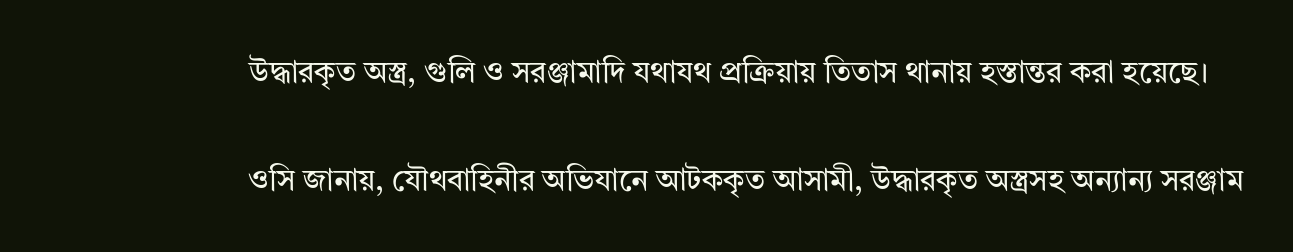উদ্ধারকৃত অস্ত্র, গুলি ও সরঞ্জামাদি যথাযথ প্রক্রিয়ায় তিতাস থানায় হস্তান্তর করা হয়েছে।

ওসি জানায়, যৌথবাহিনীর অভিযানে আটককৃত আসামী, উদ্ধারকৃত অস্ত্রসহ অন্যান্য সরঞ্জাম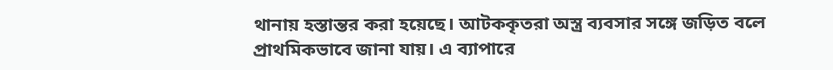থানায় হস্তান্তর করা হয়েছে। আটককৃতরা অস্ত্র ব্যবসার সঙ্গে জড়িত বলে প্রাথমিকভাবে জানা যায়। এ ব্যাপারে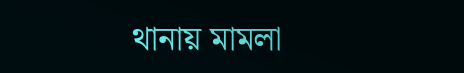থানায় মামলা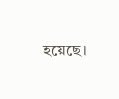হয়েছে।